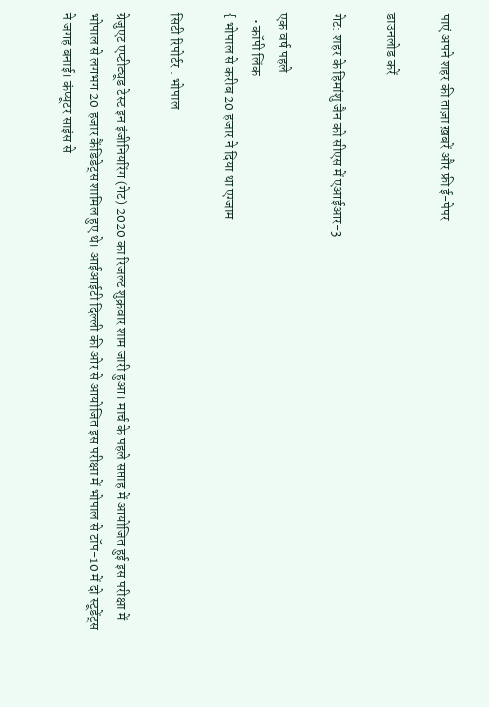पाएं अपने शहर की ताज़ा ख़बरें और फ्री ई-पेपर

डाउनलोड करें

गेट: शहर के हिमांशु जैन को सीएस में एआईआर-3

एक वर्ष पहले
  • कॉपी लिंक
{ भोपाल से करीब 20 हजार ने दिया था एग्जाम

सिटी रिपोर्टर . भोपाल

ग्रेजुएट एप्टीट्यूड टेस्ट इन इंजीनियरिंग (गेट) 2020 का रिजल्ट शुक्रवार शाम जारी हुआ। मार्च के पहले सप्ताह में आयोजित हुई इस परीक्षा में भोपाल से लगभग 20 हजार कैंडिडेट्स शामिल हुए थे। आईआईटी दिल्ली की ओर से आयोजित इस परीक्षा में भोपाल से टॉप-10 में दो स्टूडेंट्स ने जगह बनाई। कंप्यूटर साइंस से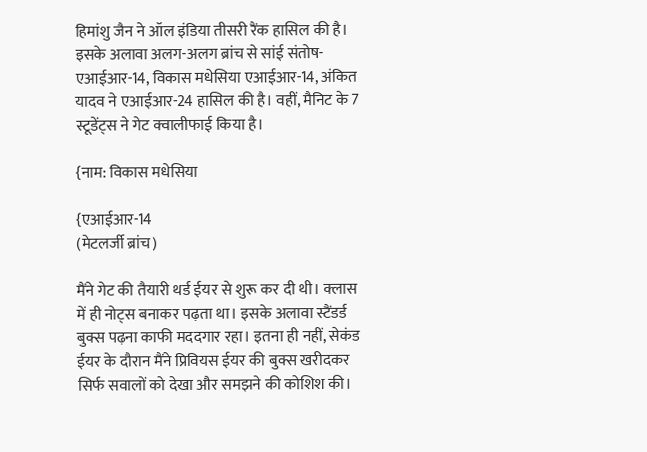हिमांशु जैन ने ऑल इंडिया तीसरी रैंक हासिल की है। इसके अलावा अलग-अलग ब्रांच से सांई संतोष-एआईआर-14, विकास मधेसिया एआईआर-14, अंकित यादव ने एआईआर-24 हासिल की है। वहीं, मैनिट के 7 स्टूडेंट्स ने गेट क्वालीफाई किया है।

{नाम: विकास मधेसिया

{एआईआर-14
(मेटलर्जी ब्रांच)

मैंने गेट की तैयारी थर्ड ईयर से शुरू कर दी थी। क्लास में ही नोट्स बनाकर पढ़ता था। इसके अलावा स्टैंडर्ड बुक्स पढ़ना काफी मददगार रहा। इतना ही नहीं, सेकंड ईयर के दौरान मैंने प्रिवियस ईयर की बुक्स खरीदकर सिर्फ सवालों को देखा और समझने की कोशिश की।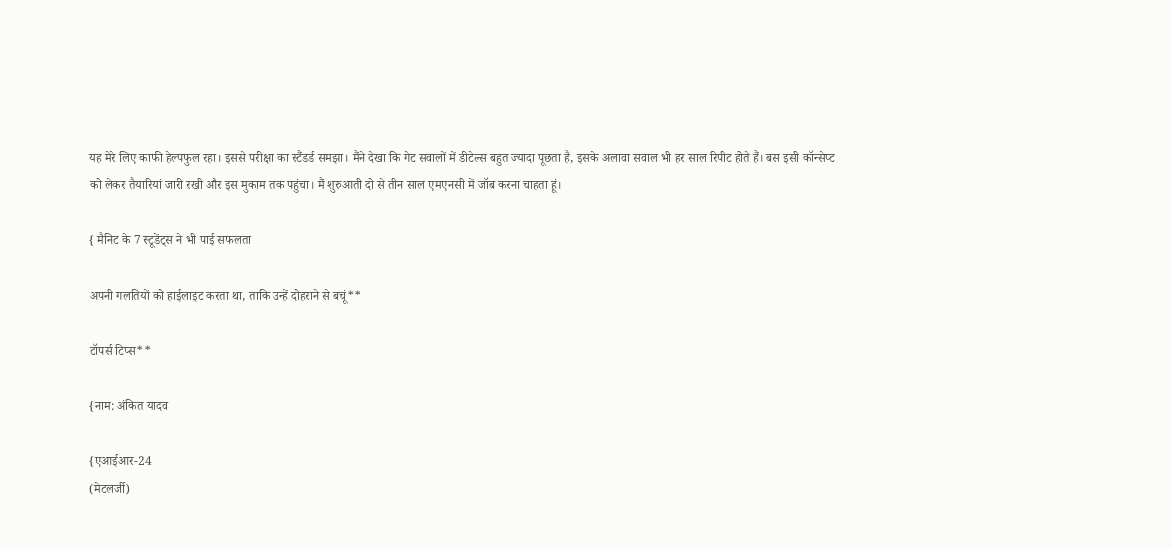यह मेरे लिए काफी हेल्पफुल रहा। इससे परीक्षा का स्टैंडर्ड समझा। मैंने देखा कि गेट सवालों में डीटेल्स बहुत ज्यादा पूछता है, इसके अलावा सवाल भी हर साल रिपीट होते हैं। बस इसी कॉन्सेप्ट को लेकर तैयारियां जारी रखी और इस मुकाम तक पहुंचा। मैं शुरुआती दो से तीन साल एमएनसी में जॉब करना चाहता हूं।

{ मैनिट के 7 स्टूडेंट्स ने भी पाई सफलता

अपनी गलतियों को हाईलाइट करता था, ताकि उन्हें दोहराने से बचूं**

टॉपर्स टिप्स**

{नाम: अंकित यादव

{एआईआर-24
(मेटलर्जी)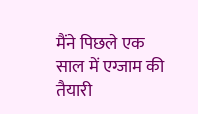मैंने पिछले एक साल में एग्जाम की तैयारी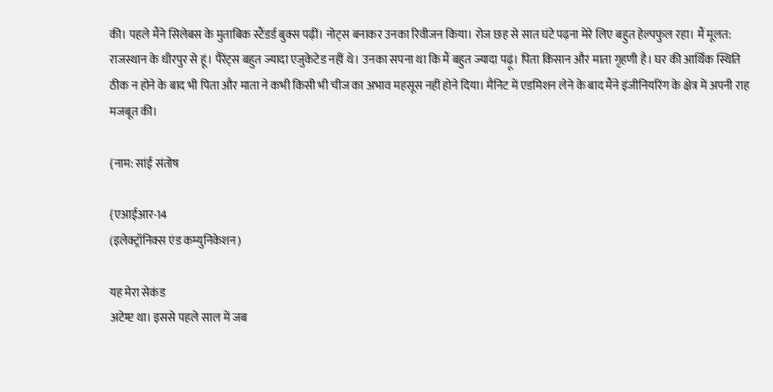की। पहले मैंने सिलेबस के मुताबिक स्टैंडर्ड बुक्स पढ़ीं। नोट्स बनाकर उनका रिवीजन किया। रोज छह से सात घंटे पढ़ना मेरे लिए बहुत हेल्पफुल रहा। मैं मूलत: राजस्थान के धीरपुर से हूं। पैरेंट्स बहुत ज्यादा एजुकेटेड नहीं थे। उनका सपना था कि मैं बहुत ज्यादा पढ़ूं। पिता किसान और माता गृहणी है। घर की आर्थिक स्थिति ठीक न होने के बाद भी पिता और माता ने कभी किसी भी चीज का अभाव महसूस नहीं होने दिया। मैनिट में एडमिशन लेने के बाद मैंने इंजीनियरिंग के क्षेत्र में अपनी राह मजबूत की।

{नाम: सांई संतोष

{एआईआर-14
(इलेक्ट्रॉनिक्स एंड कम्युनिकेशन)

यह मेरा सेकंड
अटेम्प्ट था। इससे पहले साल में जब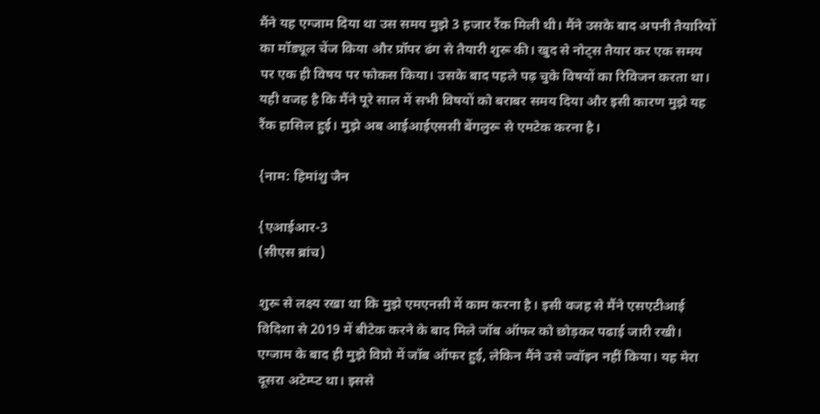मैंने यह एग्जाम दिया था उस समय मुझे 3 हजार रैंक मिली थी। मैंने उसके बाद अपनी तैयारियों का मॉड्यूल चेंज किया और प्रॉपर ढंग से तैयारी शुरू की। खुद से नोट्स तैयार कर एक समय पर एक ही विषय पर फोकस किया। उसके बाद पहले पढ़ चुके विषयों का रिविजन करता था। यही वजह है कि मैंने पूरे साल में सभी विषयों को बराबर समय दिया और इसी कारण मुझे यह रैंक हासिल हुई। मुझे अब आईआईएससी बेंगलुरू से एमटेक करना है।

{नाम: हिमांशु जैन

{एआईआर-3
(सीएस ब्रांच)

शुरू से लक्ष्य रखा था कि मुझे एमएनसी में काम करना है। इसी वजह से मैंने एसएटीआई विदिशा से 2019 में बीटेक करने के बाद मिले जॉब ऑफर को छोड़कर पढाई जारी रखी। एग्जाम के बाद ही मुझे विप्रो में जॉब ऑफर हुई, लेकिन मैंने उसे ज्वॉइन नहीं किया। यह मेरा दूसरा अटेम्प्ट था। इससे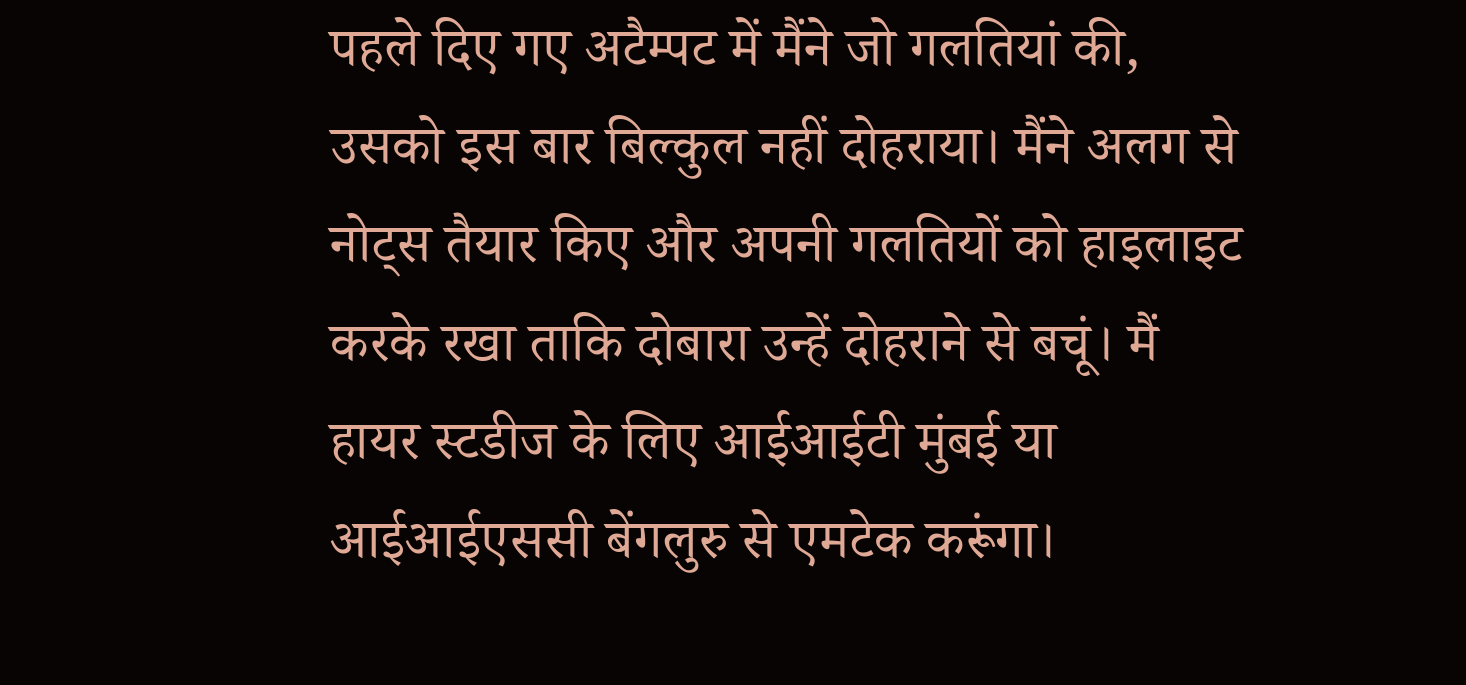पहले दिए गए अटैम्पट में मैंने जो गलतियां की, उसको इस बार बिल्कुल नहीं दोहराया। मैंने अलग से नोट्स तैयार किए और अपनी गलतियों को हाइलाइट करके रखा ताकि दोबारा उन्हें दोहराने से बचूं। मैं हायर स्टडीज के लिए आईआईटी मुंबई या आईआईएससी बेंगलुरु से एमटेक करूंगा।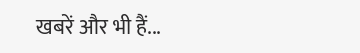खबरें और भी हैं...